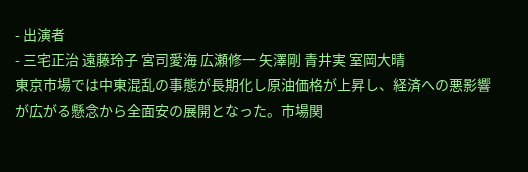- 出演者
- 三宅正治 遠藤玲子 宮司愛海 広瀬修一 矢澤剛 青井実 室岡大晴
東京市場では中東混乱の事態が長期化し原油価格が上昇し、経済への悪影響が広がる懸念から全面安の展開となった。市場関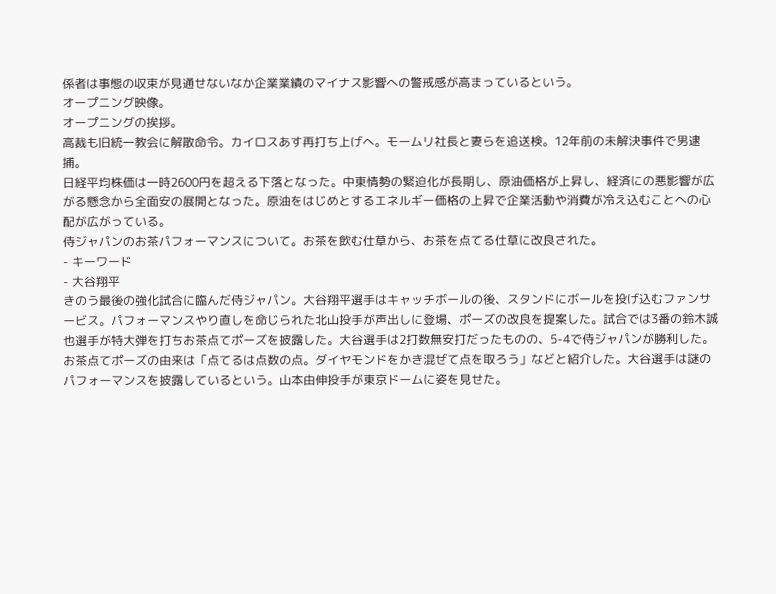係者は事態の収束が見通せないなか企業業績のマイナス影響への警戒感が高まっているという。
オープニング映像。
オープニングの挨拶。
高裁も旧統一教会に解散命令。カイロスあす再打ち上げへ。モームリ社長と妻らを追送検。12年前の未解決事件で男逮捕。
日経平均株価は一時2600円を超える下落となった。中東情勢の緊迫化が長期し、原油価格が上昇し、経済にの悪影響が広がる懸念から全面安の展開となった。原油をはじめとするエネルギー価格の上昇で企業活動や消費が冷え込むことへの心配が広がっている。
侍ジャパンのお茶パフォーマンスについて。お茶を飲む仕草から、お茶を点てる仕草に改良された。
- キーワード
- 大谷翔平
きのう最後の強化試合に臨んだ侍ジャパン。大谷翔平選手はキャッチボールの後、スタンドにボールを投げ込むファンサービス。パフォーマンスやり直しを命じられた北山投手が声出しに登場、ポーズの改良を提案した。試合では3番の鈴木誠也選手が特大弾を打ちお茶点てポーズを披露した。大谷選手は2打数無安打だったものの、5-4で侍ジャパンが勝利した。
お茶点てポーズの由来は「点てるは点数の点。ダイヤモンドをかき混ぜて点を取ろう」などと紹介した。大谷選手は謎のパフォーマンスを披露しているという。山本由伸投手が東京ドームに姿を見せた。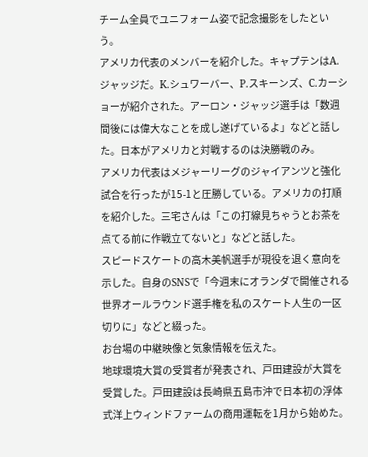チーム全員でユニフォーム姿で記念撮影をしたという。
アメリカ代表のメンバーを紹介した。キャプテンはA.ジャッジだ。K.シュワーバー、P.スキーンズ、C.カーショーが紹介された。アーロン・ジャッジ選手は「数週間後には偉大なことを成し遂げているよ」などと話した。日本がアメリカと対戦するのは決勝戦のみ。
アメリカ代表はメジャーリーグのジャイアンツと強化試合を行ったが15-1と圧勝している。アメリカの打順を紹介した。三宅さんは「この打線見ちゃうとお茶を点てる前に作戦立てないと」などと話した。
スピードスケートの高木美帆選手が現役を退く意向を示した。自身のSNSで「今週末にオランダで開催される世界オールラウンド選手権を私のスケート人生の一区切りに」などと綴った。
お台場の中継映像と気象情報を伝えた。
地球環境大賞の受賞者が発表され、戸田建設が大賞を受賞した。戸田建設は長崎県五島市沖で日本初の浮体式洋上ウィンドファームの商用運転を1月から始めた。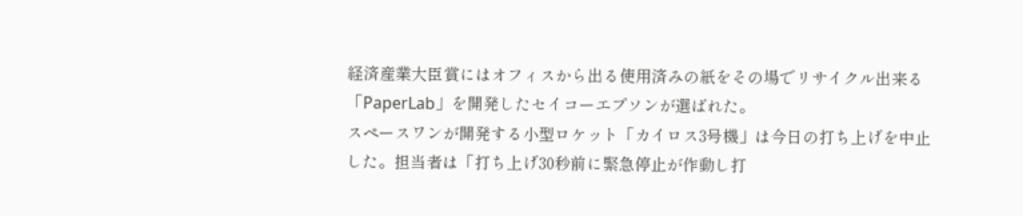経済産業大臣賞にはオフィスから出る使用済みの紙をその場でリサイクル出来る「PaperLab」を開発したセイコーエプソンが選ばれた。
スペースワンが開発する小型ロケット「カイロス3号機」は今日の打ち上げを中止した。担当者は「打ち上げ30秒前に緊急停止が作動し打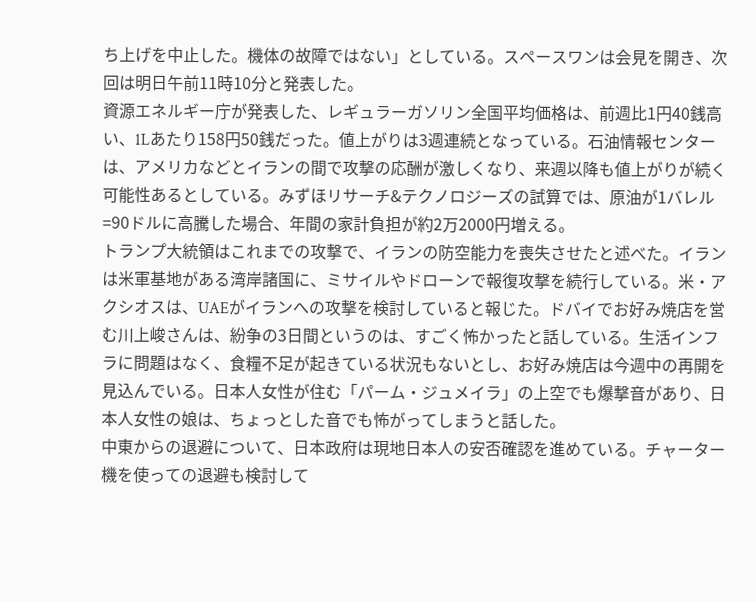ち上げを中止した。機体の故障ではない」としている。スペースワンは会見を開き、次回は明日午前11時10分と発表した。
資源エネルギー庁が発表した、レギュラーガソリン全国平均価格は、前週比1円40銭高い、1Lあたり158円50銭だった。値上がりは3週連続となっている。石油情報センターは、アメリカなどとイランの間で攻撃の応酬が激しくなり、来週以降も値上がりが続く可能性あるとしている。みずほリサーチ&テクノロジーズの試算では、原油が1バレル=90ドルに高騰した場合、年間の家計負担が約2万2000円増える。
トランプ大統領はこれまでの攻撃で、イランの防空能力を喪失させたと述べた。イランは米軍基地がある湾岸諸国に、ミサイルやドローンで報復攻撃を続行している。米・アクシオスは、UAEがイランへの攻撃を検討していると報じた。ドバイでお好み焼店を営む川上峻さんは、紛争の3日間というのは、すごく怖かったと話している。生活インフラに問題はなく、食糧不足が起きている状況もないとし、お好み焼店は今週中の再開を見込んでいる。日本人女性が住む「パーム・ジュメイラ」の上空でも爆撃音があり、日本人女性の娘は、ちょっとした音でも怖がってしまうと話した。
中東からの退避について、日本政府は現地日本人の安否確認を進めている。チャーター機を使っての退避も検討して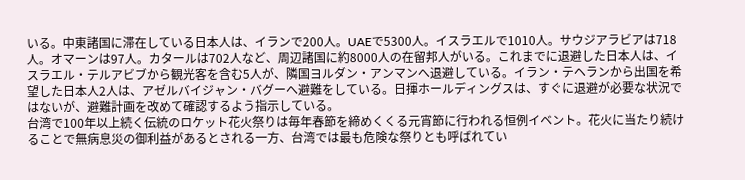いる。中東諸国に滞在している日本人は、イランで200人。UAEで5300人。イスラエルで1010人。サウジアラビアは718人。オマーンは97人。カタールは702人など、周辺諸国に約8000人の在留邦人がいる。これまでに退避した日本人は、イスラエル・テルアビブから観光客を含む5人が、隣国ヨルダン・アンマンへ退避している。イラン・テヘランから出国を希望した日本人2人は、アゼルバイジャン・バグーへ避難をしている。日揮ホールディングスは、すぐに退避が必要な状況ではないが、避難計画を改めて確認するよう指示している。
台湾で100年以上続く伝統のロケット花火祭りは毎年春節を締めくくる元宵節に行われる恒例イベント。花火に当たり続けることで無病息災の御利益があるとされる一方、台湾では最も危険な祭りとも呼ばれてい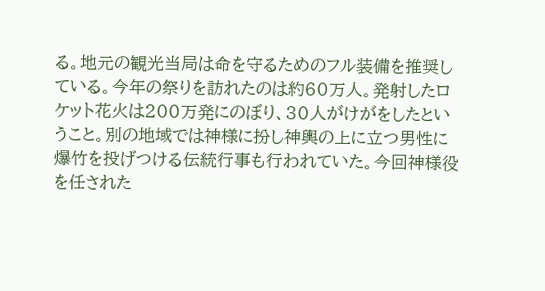る。地元の観光当局は命を守るためのフル装備を推奨している。今年の祭りを訪れたのは約60万人。発射したロケット花火は200万発にのぼり、30人がけがをしたということ。別の地域では神様に扮し神輿の上に立つ男性に爆竹を投げつける伝統行事も行われていた。今回神様役を任された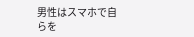男性はスマホで自らを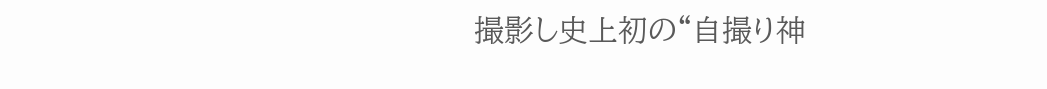撮影し史上初の“自撮り神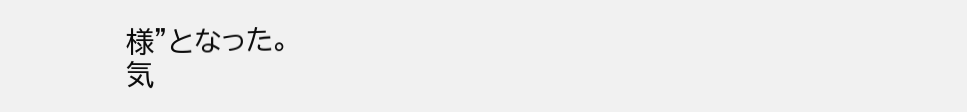様”となった。
気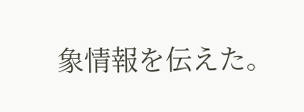象情報を伝えた。